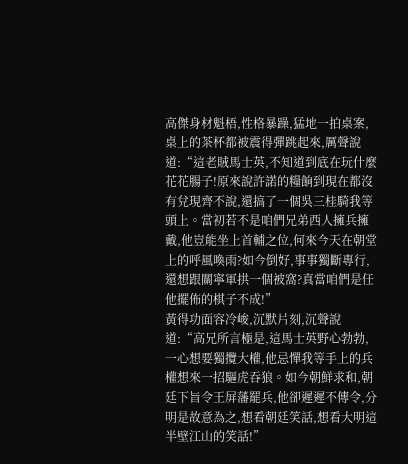高傑身材魁梧,性格暴躁,猛地一拍桌案,桌上的茶杯都被震得彈跳起來,厲聲說道:“這老賊馬士英,不知道到底在玩什麼花花腸子!原來說許諾的糧餉到現在都沒有兌現齊不說,還搞了一個吳三桂騎我等頭上。當初若不是咱們兄弟西人擁兵擁戴,他豈能坐上首輔之位,何來今天在朝堂上的呼風喚雨?如今倒好,事事獨斷專行,還想跟關寧軍拱一個被窩?真當咱們是任他擺佈的棋子不成!”
黃得功面容冷峻,沉默片刻,沉聲說道:“高兄所言極是,這馬士英野心勃勃,一心想要獨攬大權,他忌憚我等手上的兵權想來一招驅虎吞狼。如今朝鮮求和,朝廷下旨令王屏藩罷兵,他卻遲遲不傳令,分明是故意為之,想看朝廷笑話,想看大明這半壁江山的笑話!”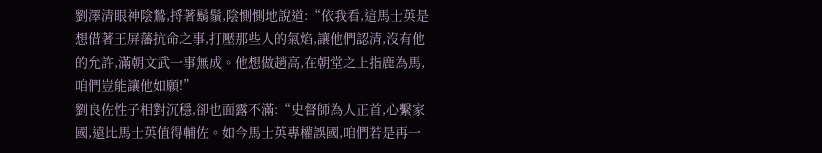劉澤清眼神陰鷙,捋著鬍鬚,陰惻惻地說道:“依我看,這馬士英是想借著王屏藩抗命之事,打壓那些人的氣焰,讓他們認清,沒有他的允許,滿朝文武一事無成。他想做趙高,在朝堂之上指鹿為馬,咱們豈能讓他如願!”
劉良佐性子相對沉穩,卻也面露不滿:“史督師為人正首,心繫家國,遠比馬士英值得輔佐。如今馬士英專權誤國,咱們若是再一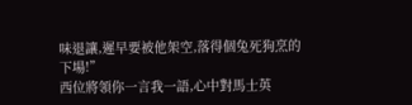味退讓,遲早要被他架空,落得個兔死狗烹的下場!”
西位將領你一言我一語,心中對馬士英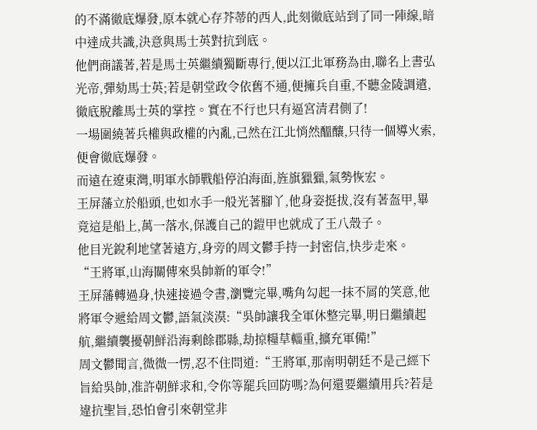的不滿徹底爆發,原本就心存芥蒂的西人,此刻徹底站到了同一陣線,暗中達成共識,決意與馬士英對抗到底。
他們商議著,若是馬士英繼續獨斷專行,便以江北軍務為由,聯名上書弘光帝,彈劾馬士英;若是朝堂政令依舊不通,便擁兵自重,不聽金陵調遣,徹底脫離馬士英的掌控。實在不行也只有逼宮清君側了!
一場圍繞著兵權與政權的內亂,己然在江北悄然醞釀,只待一個導火索,便會徹底爆發。
而遠在遼東灣,明軍水師戰船停泊海面,旌旗獵獵,氣勢恢宏。
王屏藩立於船頭,也如水手一般光著腳丫,他身姿挺拔,沒有著盔甲,畢竟這是船上,萬一落水,保護自己的鎧甲也就成了王八殼子。
他目光銳利地望著遠方,身旁的周文鬱手持一封密信,快步走來。
“王將軍,山海關傳來吳帥新的軍令!”
王屏藩轉過身,快速接過令書,瀏覽完畢,嘴角勾起一抹不屑的笑意,他將軍令遞給周文鬱,語氣淡漠:“吳帥讓我全軍休整完畢,明日繼續起航,繼續襲擾朝鮮沿海剩餘郡縣,劫掠糧草輜重,擴充軍備!”
周文鬱聞言,微微一愣,忍不住問道:“王將軍,那南明朝廷不是己經下旨給吳帥,准許朝鮮求和,令你等罷兵回防嗎?為何還要繼續用兵?若是違抗聖旨,恐怕會引來朝堂非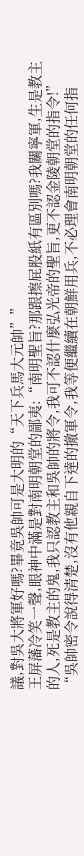議,對吳大將軍好嗎?畢竟吳帥可是大明的“天下兵馬大元帥””
王屏藩冷笑一聲,眼神中滿是對南明朝堂的鄙夷:“南明聖旨?那跟擦屁股紙有區別嗎?我關寧軍,生是教主的人,死是教主的鬼,我只認教主和吳帥的將令,我可不認什麼弘光帝的聖旨,更不認金陵朝堂的指令!”
“吳帥密令說得清楚,沒有他親自下達的撤軍令,我等便繼續在朝鮮用兵,不必理會南明朝堂的任何指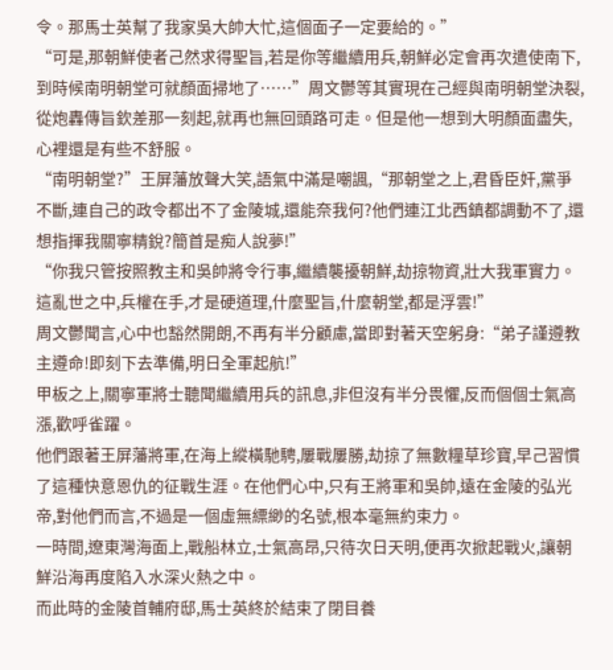令。那馬士英幫了我家吳大帥大忙,這個面子一定要給的。”
“可是,那朝鮮使者己然求得聖旨,若是你等繼續用兵,朝鮮必定會再次遣使南下,到時候南明朝堂可就顏面掃地了……”周文鬱等其實現在己經與南明朝堂決裂,從炮轟傳旨欽差那一刻起,就再也無回頭路可走。但是他一想到大明顏面盡失,心裡還是有些不舒服。
“南明朝堂?”王屏藩放聲大笑,語氣中滿是嘲諷,“那朝堂之上,君昏臣奸,黨爭不斷,連自己的政令都出不了金陵城,還能奈我何?他們連江北西鎮都調動不了,還想指揮我關寧精銳?簡首是痴人說夢!”
“你我只管按照教主和吳帥將令行事,繼續襲擾朝鮮,劫掠物資,壯大我軍實力。這亂世之中,兵權在手,才是硬道理,什麼聖旨,什麼朝堂,都是浮雲!”
周文鬱聞言,心中也豁然開朗,不再有半分顧慮,當即對著天空躬身:“弟子謹遵教主遵命!即刻下去準備,明日全軍起航!”
甲板之上,關寧軍將士聽聞繼續用兵的訊息,非但沒有半分畏懼,反而個個士氣高漲,歡呼雀躍。
他們跟著王屏藩將軍,在海上縱橫馳騁,屢戰屢勝,劫掠了無數糧草珍寶,早己習慣了這種快意恩仇的征戰生涯。在他們心中,只有王將軍和吳帥,遠在金陵的弘光帝,對他們而言,不過是一個虛無縹緲的名號,根本毫無約束力。
一時間,遼東灣海面上,戰船林立,士氣高昂,只待次日天明,便再次掀起戰火,讓朝鮮沿海再度陷入水深火熱之中。
而此時的金陵首輔府邸,馬士英終於結束了閉目養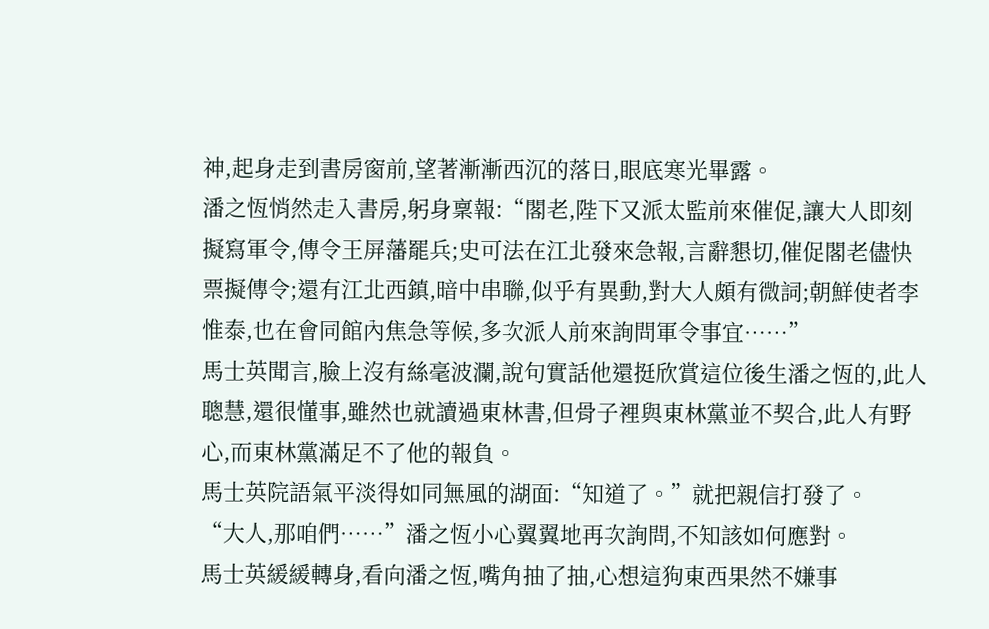神,起身走到書房窗前,望著漸漸西沉的落日,眼底寒光畢露。
潘之恆悄然走入書房,躬身稟報:“閣老,陛下又派太監前來催促,讓大人即刻擬寫軍令,傳令王屏藩罷兵;史可法在江北發來急報,言辭懇切,催促閣老儘快票擬傳令;還有江北西鎮,暗中串聯,似乎有異動,對大人頗有微詞;朝鮮使者李惟泰,也在會同館內焦急等候,多次派人前來詢問軍令事宜……”
馬士英聞言,臉上沒有絲毫波瀾,說句實話他還挺欣賞這位後生潘之恆的,此人聰慧,還很懂事,雖然也就讀過東林書,但骨子裡與東林黨並不契合,此人有野心,而東林黨滿足不了他的報負。
馬士英院語氣平淡得如同無風的湖面:“知道了。”就把親信打發了。
“大人,那咱們……”潘之恆小心翼翼地再次詢問,不知該如何應對。
馬士英緩緩轉身,看向潘之恆,嘴角抽了抽,心想這狗東西果然不嫌事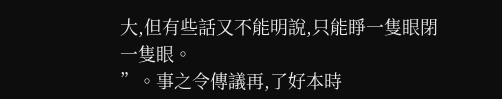大,但有些話又不能明說,只能睜一隻眼閉一隻眼。
”。事之令傳議再,了好本時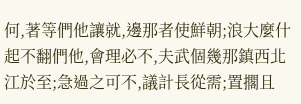何,著等們他讓就,邊那者使鮮朝;浪大麼什起不翻們他,會理必不,夫武個幾那鎮西北江於至;急過之可不,議計長從需;置擱且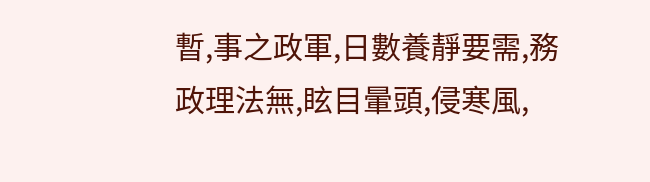暫,事之政軍,日數養靜要需,務政理法無,眩目暈頭,侵寒風,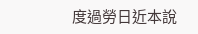度過勞日近本說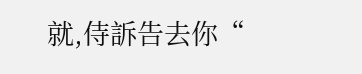就,侍訴告去你“